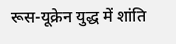रूस-यूक्रेन युद्ध में शांति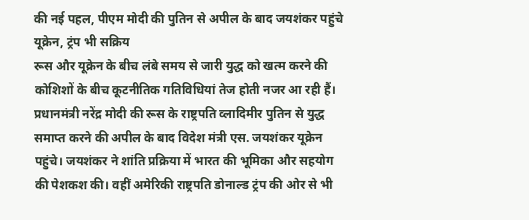की नई पहल, पीएम मोदी की पुतिन से अपील के बाद जयशंकर पहुंचे यूक्रेन, ट्रंप भी सक्रिय
रूस और यूक्रेन के बीच लंबे समय से जारी युद्ध को खत्म करने की कोशिशों के बीच कूटनीतिक गतिविधियां तेज होती नजर आ रही हैं। प्रधानमंत्री नरेंद्र मोदी की रूस के राष्ट्रपति व्लादिमीर पुतिन से युद्ध समाप्त करने की अपील के बाद विदेश मंत्री एस. जयशंकर यूक्रेन पहुंचे। जयशंकर ने शांति प्रक्रिया में भारत की भूमिका और सहयोग की पेशकश की। वहीं अमेरिकी राष्ट्रपति डोनाल्ड ट्रंप की ओर से भी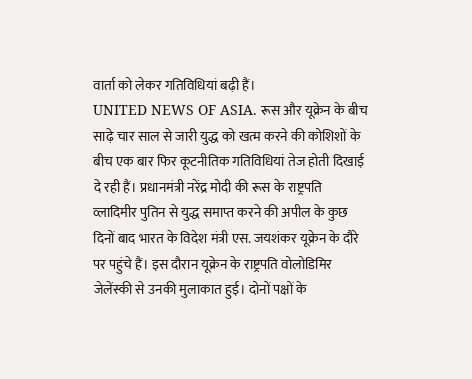वार्ता को लेकर गतिविधियां बढ़ी हैं।
UNITED NEWS OF ASIA. रूस और यूक्रेन के बीच साढ़े चार साल से जारी युद्ध को खत्म करने की कोशिशों के बीच एक बार फिर कूटनीतिक गतिविधियां तेज होती दिखाई दे रही हैं। प्रधानमंत्री नरेंद्र मोदी की रूस के राष्ट्रपति व्लादिमीर पुतिन से युद्ध समाप्त करने की अपील के कुछ दिनों बाद भारत के विदेश मंत्री एस. जयशंकर यूक्रेन के दौरे पर पहुंचे हैं। इस दौरान यूक्रेन के राष्ट्रपति वोलोडिमिर जेलेंस्की से उनकी मुलाकात हुई। दोनों पक्षों के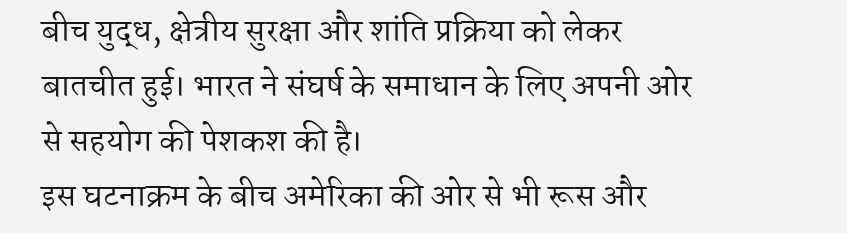बीच युद्ध, क्षेत्रीय सुरक्षा और शांति प्रक्रिया को लेकर बातचीत हुई। भारत ने संघर्ष के समाधान के लिए अपनी ओर से सहयोग की पेशकश की है।
इस घटनाक्रम के बीच अमेरिका की ओर से भी रूस और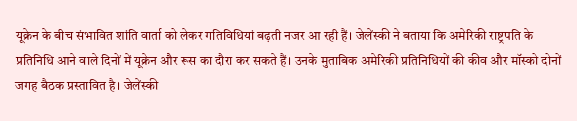यूक्रेन के बीच संभावित शांति वार्ता को लेकर गतिविधियां बढ़ती नजर आ रही हैं। जेलेंस्की ने बताया कि अमेरिकी राष्ट्रपति के प्रतिनिधि आने वाले दिनों में यूक्रेन और रूस का दौरा कर सकते हैं। उनके मुताबिक अमेरिकी प्रतिनिधियों की कीव और मॉस्को दोनों जगह बैठक प्रस्तावित है। जेलेंस्की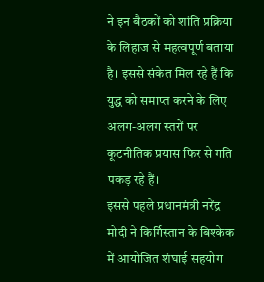ने इन बैठकों को शांति प्रक्रिया के लिहाज से महत्वपूर्ण बताया है। इससे संकेत मिल रहे हैं कि युद्ध को समाप्त करने के लिए अलग-अलग स्तरों पर कूटनीतिक प्रयास फिर से गति पकड़ रहे हैं।
इससे पहले प्रधानमंत्री नरेंद्र मोदी ने किर्गिस्तान के बिश्केक में आयोजित शंघाई सहयोग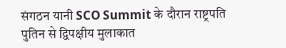संगठन यानी SCO Summit के दौरान राष्ट्रपति पुतिन से द्विपक्षीय मुलाकात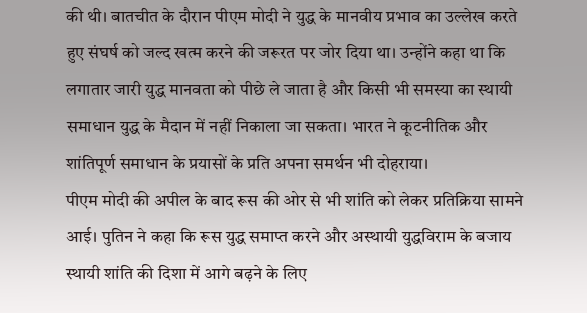की थी। बातचीत के दौरान पीएम मोदी ने युद्ध के मानवीय प्रभाव का उल्लेख करते हुए संघर्ष को जल्द खत्म करने की जरूरत पर जोर दिया था। उन्होंने कहा था कि लगातार जारी युद्ध मानवता को पीछे ले जाता है और किसी भी समस्या का स्थायी समाधान युद्ध के मैदान में नहीं निकाला जा सकता। भारत ने कूटनीतिक और शांतिपूर्ण समाधान के प्रयासों के प्रति अपना समर्थन भी दोहराया।
पीएम मोदी की अपील के बाद रूस की ओर से भी शांति को लेकर प्रतिक्रिया सामने आई। पुतिन ने कहा कि रूस युद्ध समाप्त करने और अस्थायी युद्धविराम के बजाय स्थायी शांति की दिशा में आगे बढ़ने के लिए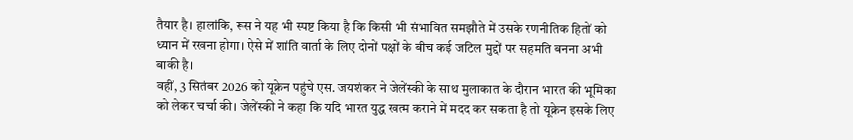तैयार है। हालांकि, रूस ने यह भी स्पष्ट किया है कि किसी भी संभावित समझौते में उसके रणनीतिक हितों को ध्यान में रखना होगा। ऐसे में शांति वार्ता के लिए दोनों पक्षों के बीच कई जटिल मुद्दों पर सहमति बनना अभी बाकी है।
वहीं, 3 सितंबर 2026 को यूक्रेन पहुंचे एस. जयशंकर ने जेलेंस्की के साथ मुलाकात के दौरान भारत की भूमिका को लेकर चर्चा की। जेलेंस्की ने कहा कि यदि भारत युद्ध खत्म कराने में मदद कर सकता है तो यूक्रेन इसके लिए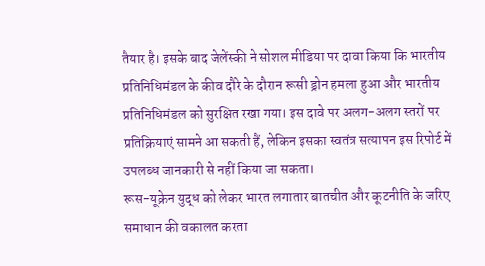तैयार है। इसके बाद जेलेंस्की ने सोशल मीडिया पर दावा किया कि भारतीय प्रतिनिधिमंडल के कीव दौरे के दौरान रूसी ड्रोन हमला हुआ और भारतीय प्रतिनिधिमंडल को सुरक्षित रखा गया। इस दावे पर अलग-अलग स्तरों पर प्रतिक्रियाएं सामने आ सकती हैं, लेकिन इसका स्वतंत्र सत्यापन इस रिपोर्ट में उपलब्ध जानकारी से नहीं किया जा सकता।
रूस-यूक्रेन युद्ध को लेकर भारत लगातार बातचीत और कूटनीति के जरिए समाधान की वकालत करता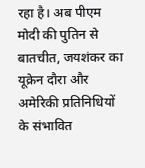रहा है। अब पीएम मोदी की पुतिन से बातचीत, जयशंकर का यूक्रेन दौरा और अमेरिकी प्रतिनिधियों के संभावित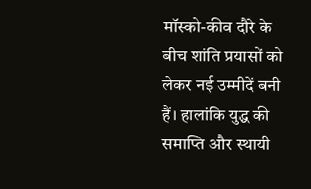मॉस्को-कीव दौरे के बीच शांति प्रयासों को लेकर नई उम्मीदें बनी हैं। हालांकि युद्ध की समाप्ति और स्थायी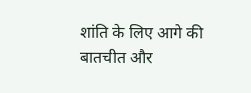शांति के लिए आगे की बातचीत और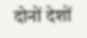दोनों देशों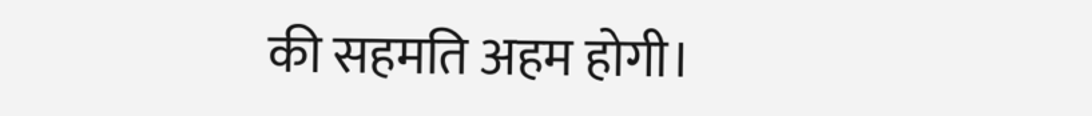की सहमति अहम होगी।